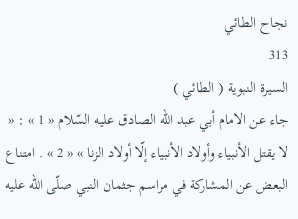نجاح الطائي
313
السيرة النبوية ( الطائي )
جاء عن الامام أبي عبد اللّه الصادق عليه السّلام « 1 » : « لا يقتل الأنبياء وأولاد الأنبياء إلّا أولاد الزنا » « 2 » . امتناع البعض عن المشاركة في مراسم جثمان النبي صلّى اللّه عليه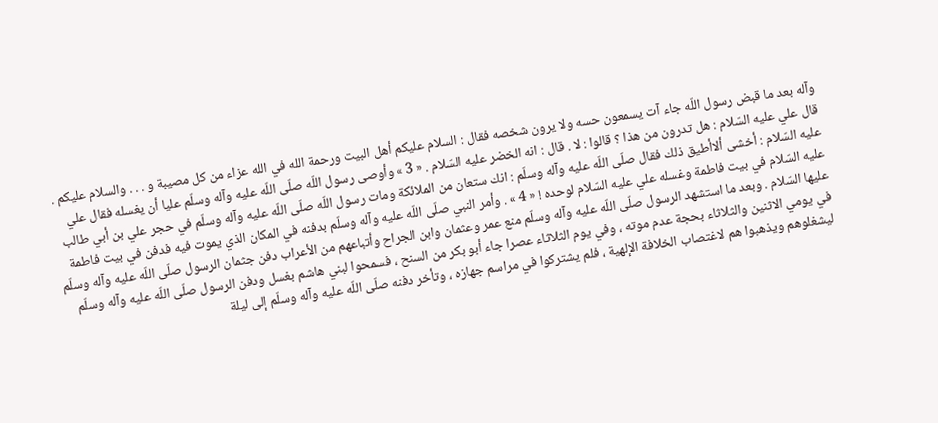وآله بعد ما قبض رسول اللّه جاء آت يسمعون حسه ولا يرون شخصه فقال : السلام عليكم أهل البيت ورحمة الله في الله عزاء من كل مصيبة و . . . والسلام عليكم . قال علي عليه السّلام : هل تدرون من هذا ؟ قالوا : لا . قال : انه الخضر عليه السّلام . « 3 » وأوصى رسول اللّه صلّى اللّه عليه وآله وسلّم عليا أن يغسله فقال علي عليه السّلام : أخشى ألاأطيق ذلك فقال صلّى اللّه عليه وآله وسلّم : انك ستعان من الملائكة ومات رسول اللّه صلّى اللّه عليه وآله وسلّم في حجر علي بن أبي طالب عليه السّلام في بيت فاطمة وغسله علي عليه السّلام لوحده ! « 4 » . وأمر النبي صلّى اللّه عليه وآله وسلّم بدفنه في المكان الذي يموت فيه فدفن في بيت فاطمة عليها السّلام . وبعد ما استشهد الرسول صلّى اللّه عليه وآله وسلّم منع عمر وعثمان وابن الجراح وأتباعهم من الأعراب دفن جثمان الرسول صلّى اللّه عليه وآله وسلّم في يومي الاثنين والثلاثاء بحجة عدم موته ، وفي يوم الثلاثاء عصرا جاء أبو بكر من السنح ، فسمحوا لبني هاشم بغسل ودفن الرسول صلّى اللّه عليه وآله وسلّم ليشغلوهم ويذهبوا هم لاغتصاب الخلافة الإلهية ، فلم يشتركوا في مراسم جهازه ، وتأخر دفنه صلّى اللّه عليه وآله وسلّم إلى ليلة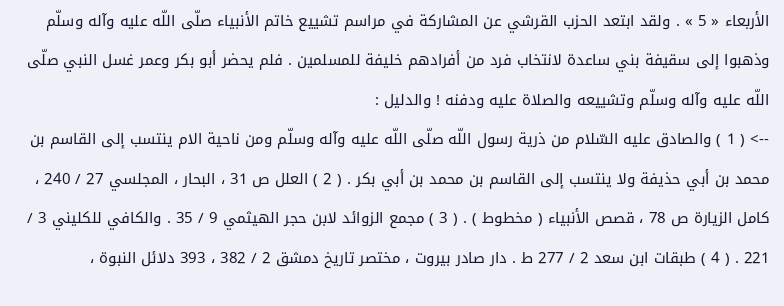الأربعاء « 5 » . ولقد ابتعد الحزب القرشي عن المشاركة في مراسم تشييع خاتم الأنبياء صلّى اللّه عليه وآله وسلّم وذهبوا إلى سقيفة بني ساعدة لانتخاب فرد من أفرادهم خليفة للمسلمين . فلم يحضر أبو بكر وعمر غسل النبي صلّى اللّه عليه وآله وسلّم وتشييعه والصلاة عليه ودفنه ! والدليل :
--> ( 1 ) والصادق عليه السّلام من ذرية رسول اللّه صلّى اللّه عليه وآله وسلّم ومن ناحية الام ينتسب إلى القاسم بن محمد بن أبي حذيفة ولا ينتسب إلى القاسم بن محمد بن أبي بكر . ( 2 ) العلل ص 31 ، البحار ، المجلسي 27 / 240 ، كامل الزيارة ص 78 ، قصص الأنبياء ( مخطوط ) . ( 3 ) مجمع الزوائد لابن حجر الهيثمي 9 / 35 . والكافي للكليني 3 / 221 . ( 4 ) طبقات ابن سعد 2 / 277 ط . دار صادر بيروت ، مختصر تاريخ دمشق 2 / 382 ، 393 دلائل النبوة ،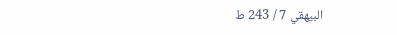البيهقي 7 / 243 ط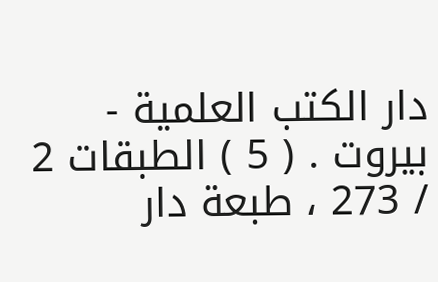دار الكتب العلمية - بيروت . ( 5 ) الطبقات 2 / 273 ، طبعة دار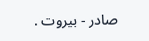صادر - بيروت .